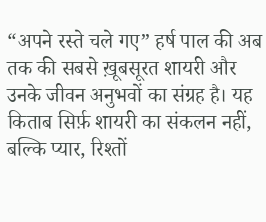“अपने रस्ते चले गए” हर्ष पाल की अब तक की सबसे ख़ूबसूरत शायरी और उनके जीवन अनुभवों का संग्रह है। यह किताब सिर्फ़ शायरी का संकलन नहीं, बल्कि प्यार, रिश्तों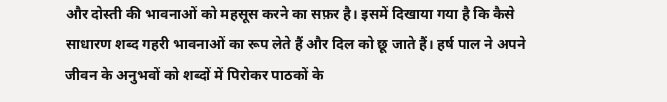और दोस्ती की भावनाओं को महसूस करने का सफ़र है। इसमें दिखाया गया है कि कैसे साधारण शब्द गहरी भावनाओं का रूप लेते हैं और दिल को छू जाते हैं। हर्ष पाल ने अपने जीवन के अनुभवों को शब्दों में पिरोकर पाठकों के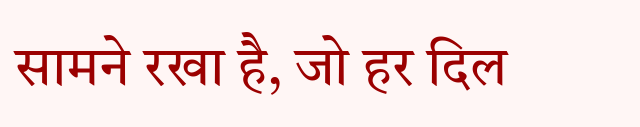सामने रखा है, जो हर दिल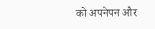को अपनेपन और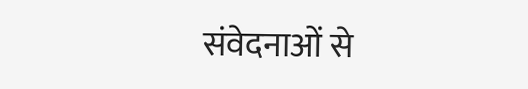संवेदनाओं से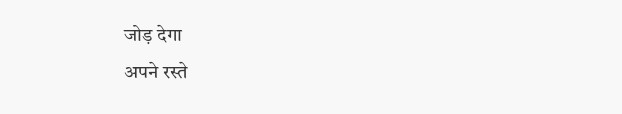जोड़ देगा
अपने रस्ते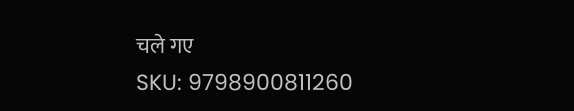चले गए
SKU: 9798900811260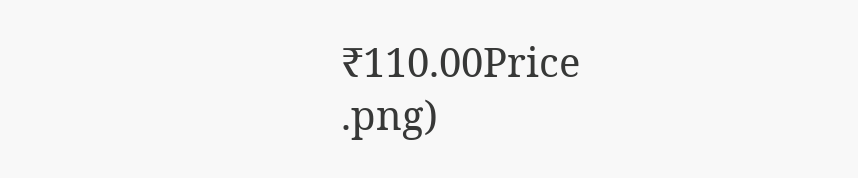₹110.00Price
.png)